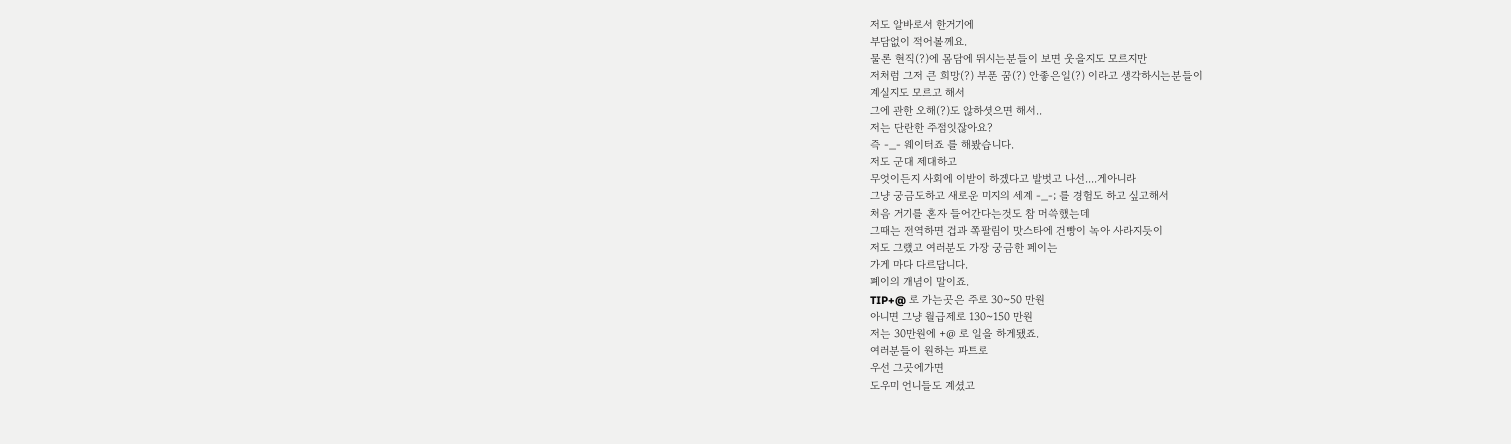저도 알바로서 한거기에
부담없이 적어볼께요.
물론 현직(?)에 몸담에 뛰시는분들이 보면 웃을지도 모르지만
저처럼 그저 큰 희망(?) 부푼 꿈(?) 안좋은일(?) 이라고 생각하시는분들이
계실지도 모르고 해서
그에 관한 오해(?)도 않하셧으면 해서..
저는 단란한 주점잇잖아요?
즉 -_- 웨이터죠 를 해봤습니다.
저도 군대 제대하고
무엇이든지 사회에 이받이 하겠다고 발벗고 나선....게아니라
그냥 궁금도하고 새로운 미지의 세계 -_-; 를 경험도 하고 싶고해서
처음 거기를 혼자 들어간다는것도 참 머쓱했는데
그때는 전역하면 겁과 쪽팔림이 맛스타에 건빵이 녹아 사라지듯이
저도 그랬고 여러분도 가장 궁금한 페이는
가게 마다 다르답니다.
폐이의 개념이 말이죠.
TIP+@ 로 가는곳은 주로 30~50 만원
아니면 그냥 월급제로 130~150 만원
저는 30만원에 +@ 로 일을 하게됐죠.
여러분들이 원하는 파트로
우선 그곳에가면
도우미 언니들도 계셨고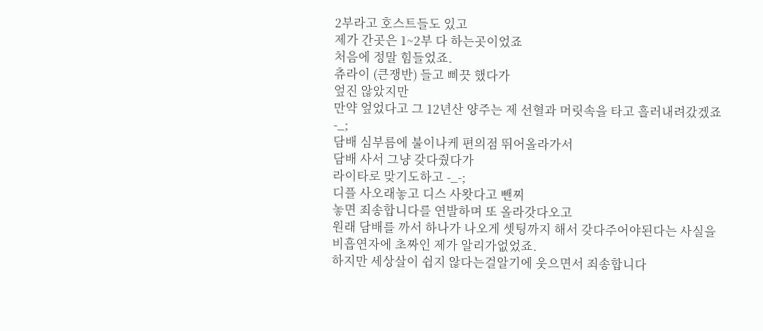2부라고 호스트들도 있고
제가 간곳은 1~2부 다 하는곳이었죠
처음에 정말 힘들었죠.
츄라이 (큰쟁반) 들고 삐끗 했다가
엎진 않았지만
만약 엎었다고 그 12년산 양주는 제 선혈과 머릿속을 타고 흘러내려갔겠죠 -_;
담배 심부름에 불이나케 편의점 뛰어올라가서
담배 사서 그냥 갖다줬다가
라이타로 맞기도하고 -_-;
디플 사오래놓고 디스 사왓다고 뺀찌
놓면 죄송합니다를 연발하며 또 올라갓다오고
원래 담배를 까서 하나가 나오게 셋팅까지 해서 갖다주어야된다는 사실을
비흡연자에 초짜인 제가 알리가없었죠.
하지만 세상살이 쉽지 않다는걸알기에 웃으면서 죄송합니다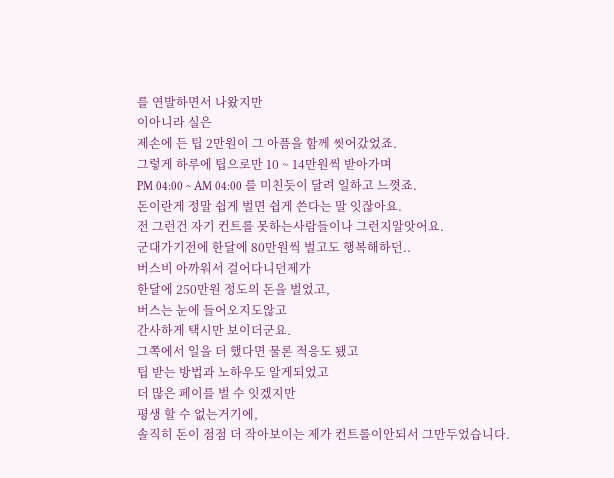를 연발하면서 나왔지만
이아니라 실은
제손에 든 팁 2만원이 그 아픔을 함께 씻어갔었죠.
그렇게 하루에 팁으로만 10 ~ 14만원씩 받아가며
PM 04:00 ~ AM 04:00 를 미친듯이 달려 일하고 느꼇죠.
돈이란게 정말 쉽게 벌면 쉽게 쓴다는 말 잇잖아요.
전 그런건 자기 컨트롤 못하는사람들이나 그런지알앗어요.
군대가기전에 한달에 80만원씩 벌고도 행복해하던..
버스비 아까워서 걸어다니던제가
한달에 250만원 정도의 돈을 벌었고,
버스는 눈에 들어오지도않고
간사하게 택시만 보이더군요.
그쪽에서 일을 더 했다면 물론 적응도 됐고
팁 받는 방법과 노하우도 알게되었고
더 많은 페이를 벌 수 잇겠지만
평생 할 수 없는거기에,
솔직히 돈이 점점 더 작아보이는 제가 컨트롤이안되서 그만두었습니다.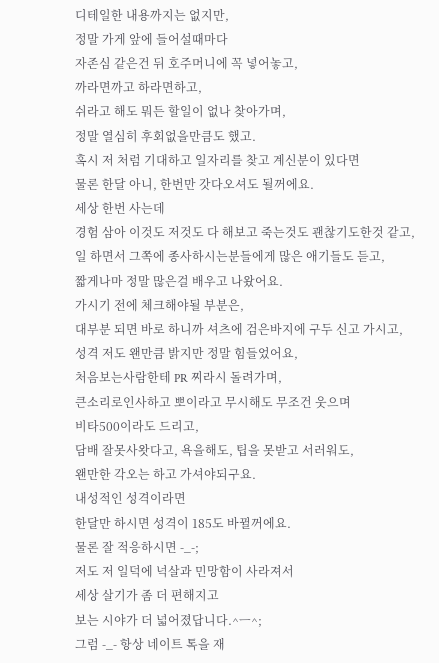디테일한 내용까지는 없지만,
정말 가게 앞에 들어설때마다
자존심 같은건 뒤 호주머니에 꼭 넣어놓고,
까라면까고 하라면하고,
쉬라고 해도 뭐든 할일이 없나 찾아가며,
정말 열심히 후회없을만큼도 했고.
혹시 저 처럼 기대하고 일자리를 찾고 계신분이 있다면
물론 한달 아니, 한번만 갓다오셔도 될꺼에요.
세상 한번 사는데
경험 삼아 이것도 저것도 다 해보고 죽는것도 괜찮기도한것 같고,
일 하면서 그쪽에 종사하시는분들에게 많은 애기들도 듣고,
짧게나마 정말 많은걸 배우고 나왔어요.
가시기 전에 체크해야될 부분은,
대부분 되면 바로 하니까 셔츠에 검은바지에 구두 신고 가시고,
성격 저도 왠만큼 밝지만 정말 힘들었어요,
처음보는사람한테 PR 찌라시 돌려가며,
큰소리로인사하고 뽀이라고 무시해도 무조건 웃으며
비타500이라도 드리고,
담배 잘못사왓다고, 욕을해도, 팁을 못받고 서러워도,
왠만한 각오는 하고 가셔야되구요.
내성적인 성격이라면
한달만 하시면 성격이 185도 바뀔꺼에요.
물론 잘 적응하시면 -_-;
저도 저 일덕에 넉살과 민망함이 사라져서
세상 살기가 좀 더 편해지고
보는 시야가 더 넓어졌답니다.^ㅡ^;
그럼 -_- 항상 네이트 톡을 재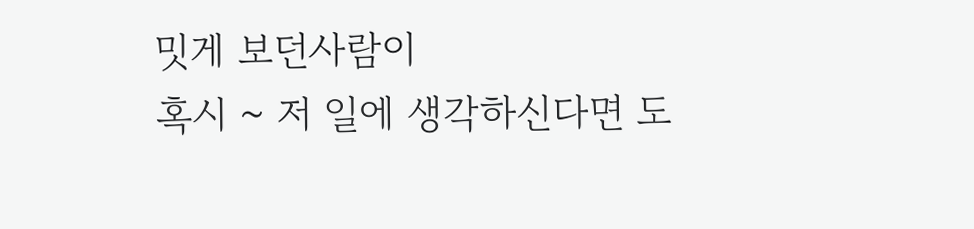밋게 보던사람이
혹시 ~ 저 일에 생각하신다면 도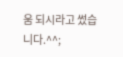움 되시라고 썼습니다.^^;